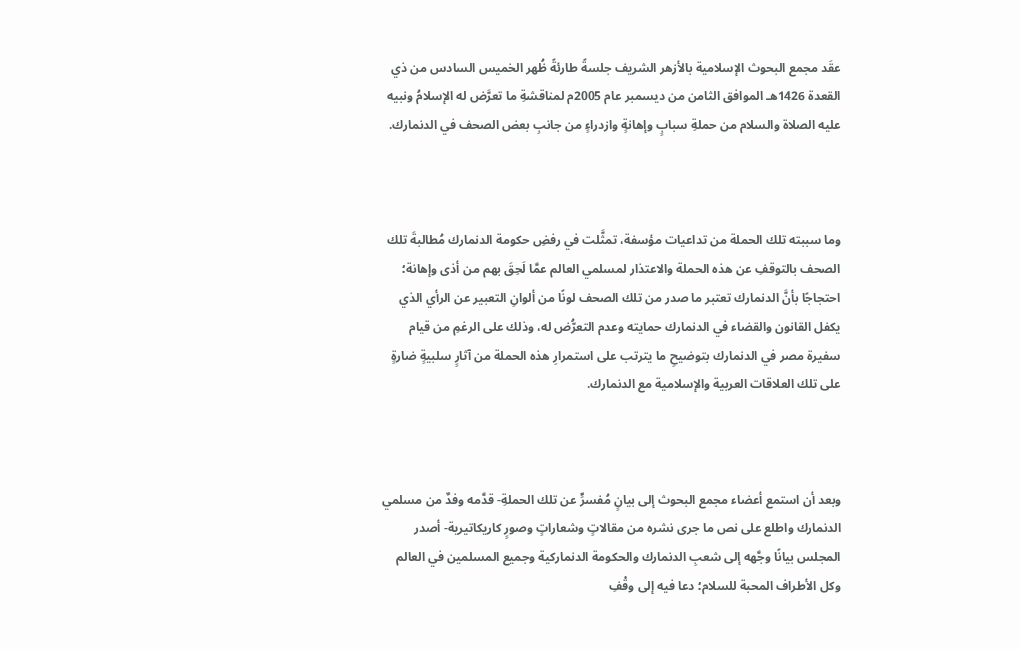عقَد مجمع البحوث الإسلامية بالأزهر الشريف جلسةً طارئةً ظُهر الخميس السادس من ذي القعدة 1426هـ الموافق الثامن من ديسمبر عام 2005م لمناقشةِ ما تعرَّض له الإسلامُ ونبيه عليه الصلاة والسلام من حملةِ سبابٍ وإهانةٍ وازدراءٍ من جانبِ بعض الصحف في الدنمارك.



وما سببته تلك الحملة من تداعيات مؤسفة، تمثَّلت في رفضِ حكومة الدنمارك مُطالبةَ تلك الصحف بالتوقفِ عن هذه الحملة والاعتذار لمسلمي العالم عمَّا لَحِقَ بهم من أذى وإهانة؛ احتجاجًا بأنَّ الدنمارك تعتبر ما صدر من تلك الصحف لونًا من ألوانِ التعبير عن الرأي الذي يكفل القانون والقضاء في الدنمارك حمايته وعدم التعرُّض له، وذلك على الرغمِ من قيام سفيرة مصر في الدنمارك بتوضيحِ ما يترتب على استمرارِ هذه الحملة من آثارٍ سلبيةٍ ضارةٍ على تلك العلاقات العربية والإسلامية مع الدنمارك.



وبعد أن استمع أعضاء مجمع البحوث إلى بيانٍ مُفسرٍّ عن تلك الحملةِ- قدَّمه وفدٌ من مسلمي الدنمارك واطلع على نص ما جرى نشره من مقالاتٍ وشعاراتٍ وصورٍ كاريكاتيرية- أصدر المجلس بيانًا وجَّهه إلى شعبِ الدنمارك والحكومة الدنماركية وجميع المسلمين في العالم وكل الأطراف المحبة للسلام؛ دعا فيه إلى وقْفِ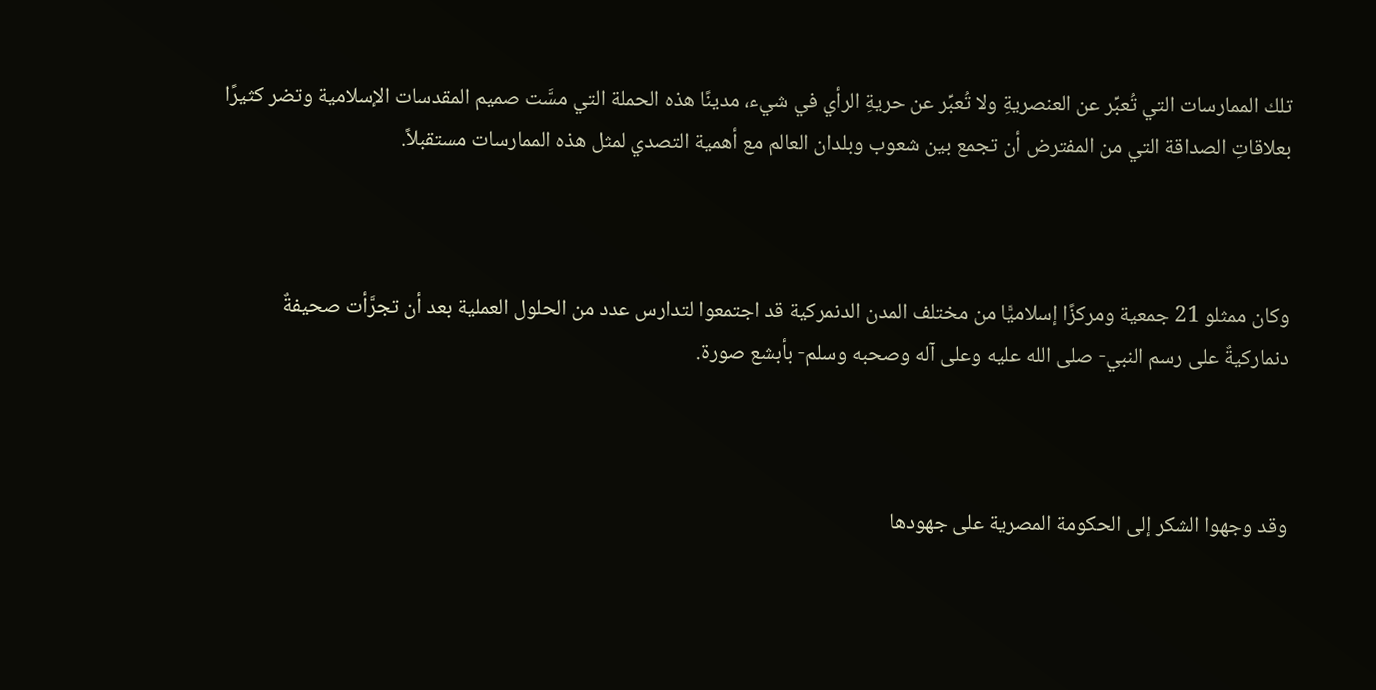تلك الممارسات التي تُعبِّر عن العنصريةِ ولا تُعبِّر عن حريةِ الرأي في شيء، مدينًا هذه الحملة التي مسَّت صميم المقدسات الإسلامية وتضر كثيرًا بعلاقاتِ الصداقة التي من المفترض أن تجمع بين شعوب وبلدان العالم مع أهمية التصدي لمثل هذه الممارسات مستقبلاً.



وكان ممثلو 21 جمعية ومركزًا إسلاميًّا من مختلف المدن الدنمركية قد اجتمعوا لتدارس عدد من الحلول العملية بعد أن تجرَّأت صحيفةٌ دنماركيةٌ على رسم النبي- صلى الله عليه وعلى آله وصحبه وسلم- بأبشع صورة.



وقد وجهوا الشكر إلى الحكومة المصرية على جهودها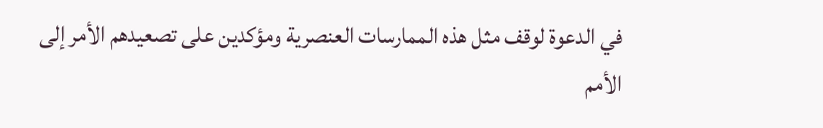في الدعوة لوقف مثل هذه الممارسات العنصرية ومؤكدين على تصعيدهم الأمر إلى الأمم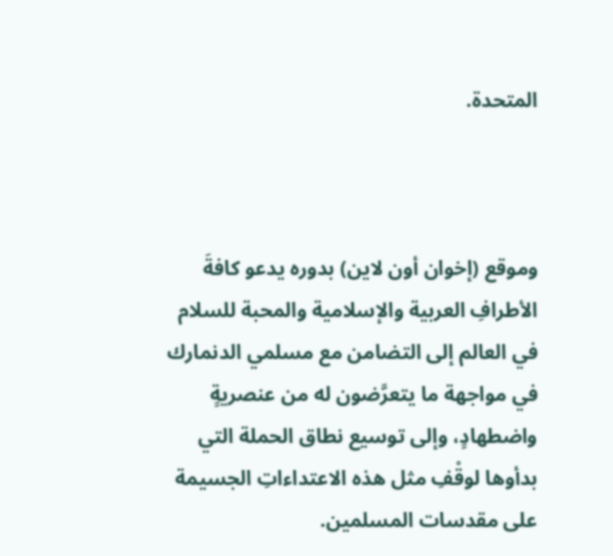المتحدة.



وموقع (إخوان أون لاين) بدوره يدعو كافةَ الأطرافِ العربية والإسلامية والمحبة للسلام في العالم إلى التضامن مع مسلمي الدنمارك في مواجهة ما يتعرَّضون له من عنصريةٍ واضطهادٍ، وإلى توسيع نطاق الحملة التي بدأوها لوقْفِ مثل هذه الاعتداءاتِ الجسيمة على مقدسات المسلمين.